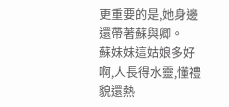更重要的是,她身邊還帶著蘇與卿。
蘇妹妹這姑娘多好啊,人長得水靈,懂禮貌還熱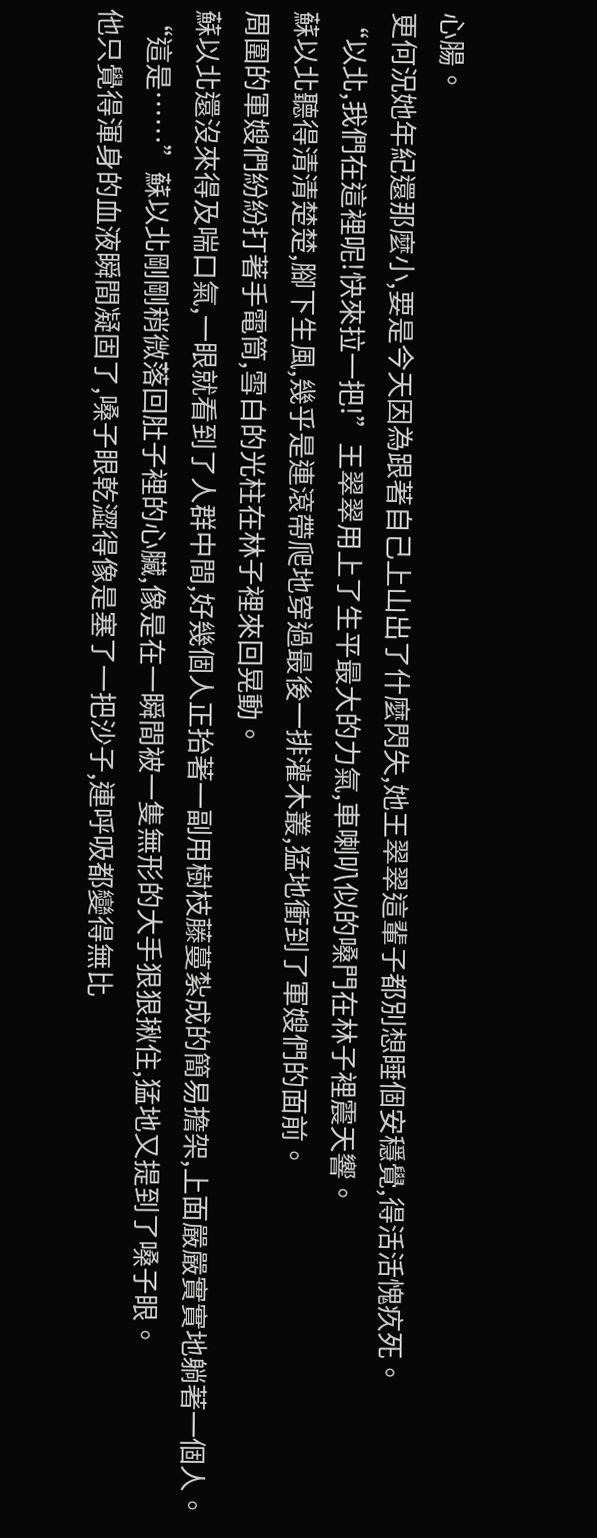心腸。
更何況她年紀還那麼小,要是今天因為跟著自己上山出了什麼閃失,她王翠翠這輩子都別想睡個安穩覺,得活活愧疚死。
“以北,我們在這裡呢!快來拉一把!”王翠翠用上了生平最大的力氣,車喇叭似的嗓門在林子裡震天響。
蘇以北聽得清清楚楚,腳下生風,幾乎是連滾帶爬地穿過最後一排灌木叢,猛地衝到了軍嫂們的面前。
周圍的軍嫂們紛紛打著手電筒,雪白的光柱在林子裡來回晃動。
蘇以北還沒來得及喘口氣,一眼就看到了人群中間,好幾個人正抬著一副用樹枝藤蔓紮成的簡易擔架,上面嚴嚴實實地躺著一個人。
“這是……”蘇以北剛剛稍微落回肚子裡的心臟,像是在一瞬間被一隻無形的大手狠狠揪住,猛地又提到了嗓子眼。
他只覺得渾身的血液瞬間凝固了,嗓子眼乾澀得像是塞了一把沙子,連呼吸都變得無比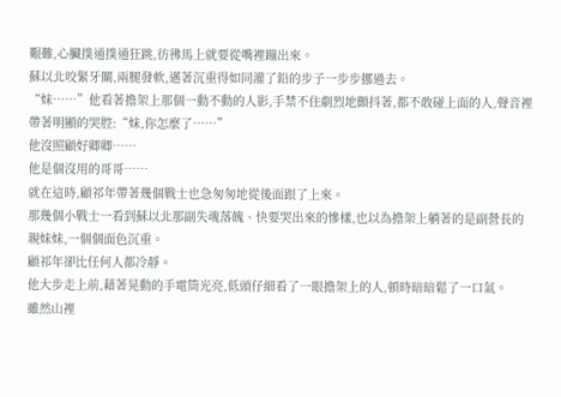艱難,心臟撲通撲通狂跳,彷彿馬上就要從嘴裡蹦出來。
蘇以北咬緊牙關,兩腿發軟,邁著沉重得如同灌了鉛的步子一步步挪過去。
“妹……”他看著擔架上那個一動不動的人影,手禁不住劇烈地顫抖著,都不敢碰上面的人,聲音裡帶著明顯的哭腔:“妹,你怎麼了……”
他沒照顧好卿卿……
他是個沒用的哥哥……
就在這時,顧祁年帶著幾個戰士也急匆匆地從後面跟了上來。
那幾個小戰士一看到蘇以北那副失魂落魄、快要哭出來的慘樣,也以為擔架上躺著的是副營長的親妹妹,一個個面色沉重。
顧祁年卻比任何人都冷靜。
他大步走上前,藉著晃動的手電筒光亮,低頭仔細看了一眼擔架上的人,頓時暗暗鬆了一口氣。
雖然山裡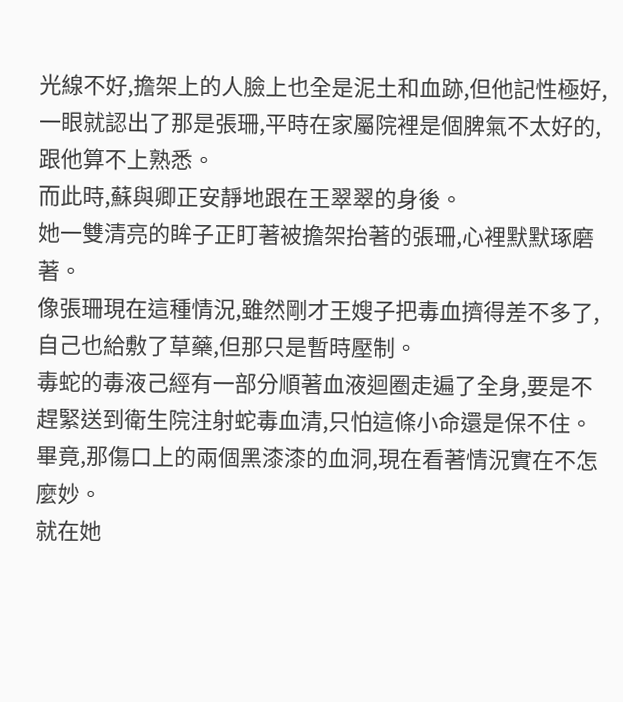光線不好,擔架上的人臉上也全是泥土和血跡,但他記性極好,一眼就認出了那是張珊,平時在家屬院裡是個脾氣不太好的,跟他算不上熟悉。
而此時,蘇與卿正安靜地跟在王翠翠的身後。
她一雙清亮的眸子正盯著被擔架抬著的張珊,心裡默默琢磨著。
像張珊現在這種情況,雖然剛才王嫂子把毒血擠得差不多了,自己也給敷了草藥,但那只是暫時壓制。
毒蛇的毒液己經有一部分順著血液迴圈走遍了全身,要是不趕緊送到衛生院注射蛇毒血清,只怕這條小命還是保不住。
畢竟,那傷口上的兩個黑漆漆的血洞,現在看著情況實在不怎麼妙。
就在她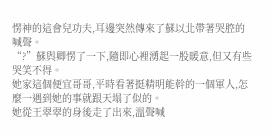愣神的這會兒功夫,耳邊突然傳來了蘇以北帶著哭腔的喊聲。
“?”蘇與卿愣了一下,隨即心裡湧起一股暖意,但又有些哭笑不得。
她家這個便宜哥哥,平時看著挺精明能幹的一個軍人,怎麼一遇到她的事就跟天塌了似的。
她從王翠翠的身後走了出來,溫聲喊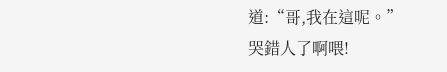道:“哥,我在這呢。”
哭錯人了啊喂!